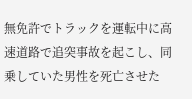無免許でトラックを運転中に高速道路で追突事故を起こし、同乗していた男性を死亡させた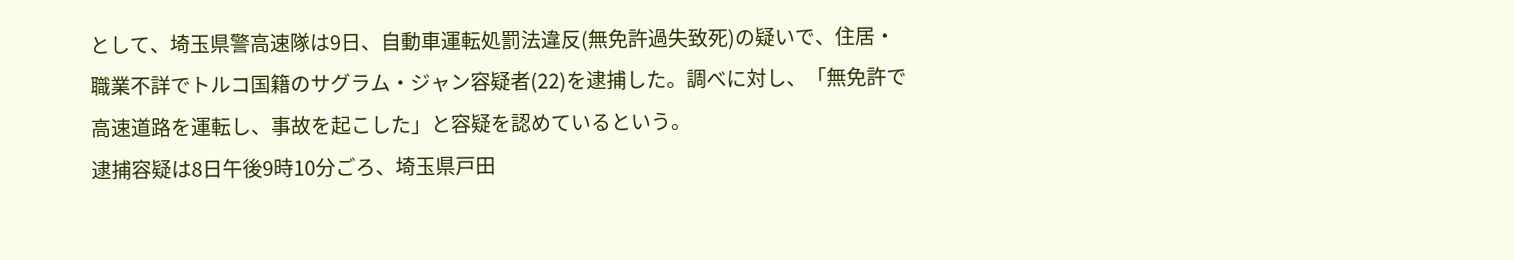として、埼玉県警高速隊は9日、自動車運転処罰法違反(無免許過失致死)の疑いで、住居・職業不詳でトルコ国籍のサグラム・ジャン容疑者(22)を逮捕した。調べに対し、「無免許で高速道路を運転し、事故を起こした」と容疑を認めているという。
逮捕容疑は8日午後9時10分ごろ、埼玉県戸田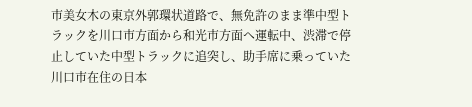市美女木の東京外郭環状道路で、無免許のまま準中型トラックを川口市方面から和光市方面へ運転中、渋滞で停止していた中型トラックに追突し、助手席に乗っていた川口市在住の日本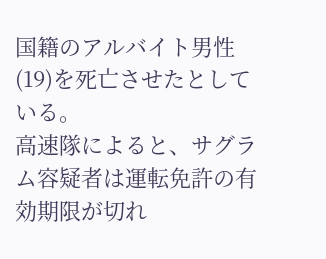国籍のアルバイト男性(19)を死亡させたとしている。
高速隊によると、サグラム容疑者は運転免許の有効期限が切れ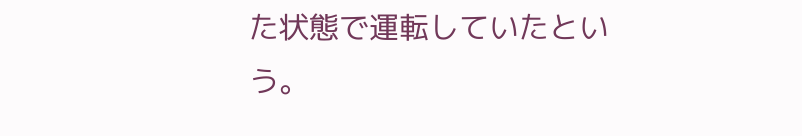た状態で運転していたという。